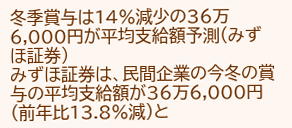冬季賞与は14%減少の36万6,000円が平均支給額予測(みずほ証券)
みずほ証券は、民間企業の今冬の賞与の平均支給額が36万6,000円
(前年比13.8%減)と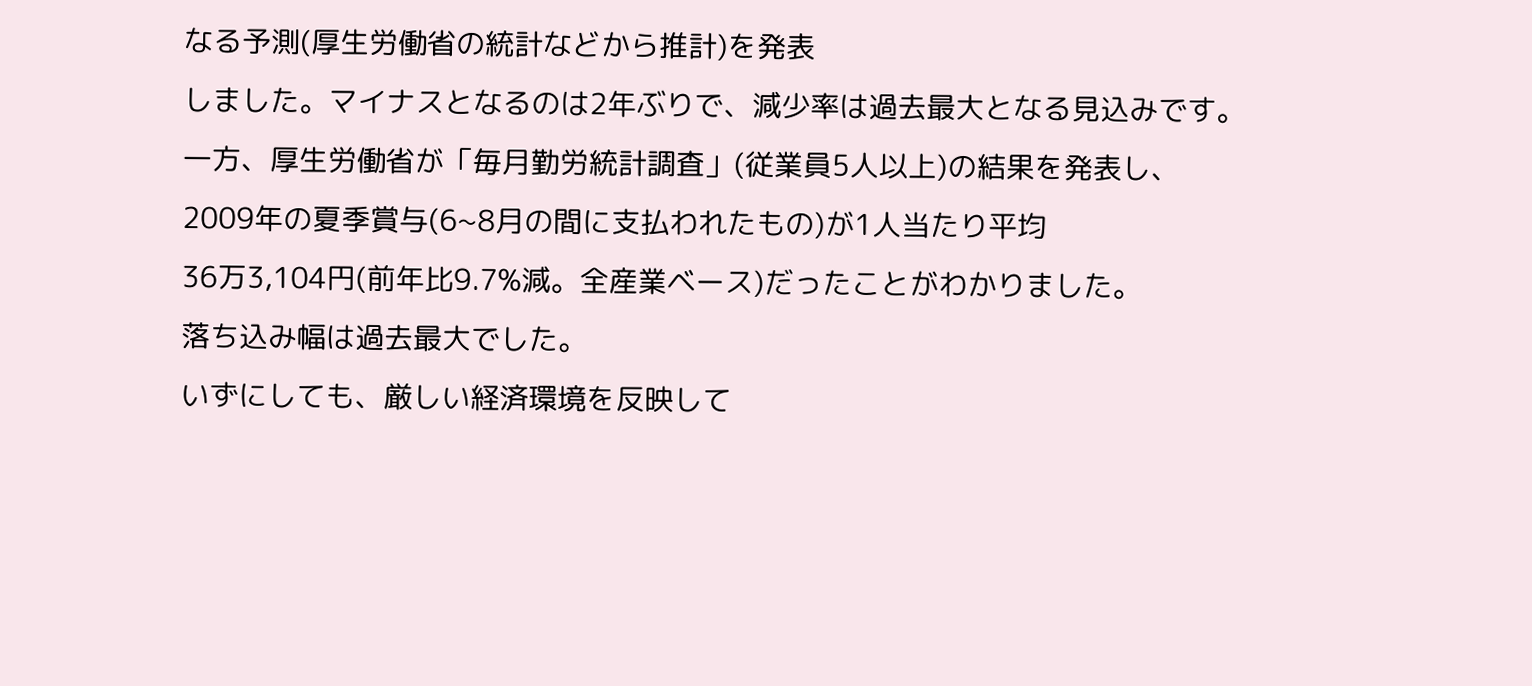なる予測(厚生労働省の統計などから推計)を発表
しました。マイナスとなるのは2年ぶりで、減少率は過去最大となる見込みです。
一方、厚生労働省が「毎月勤労統計調査」(従業員5人以上)の結果を発表し、
2009年の夏季賞与(6~8月の間に支払われたもの)が1人当たり平均
36万3,104円(前年比9.7%減。全産業ベース)だったことがわかりました。
落ち込み幅は過去最大でした。
いずにしても、厳しい経済環境を反映して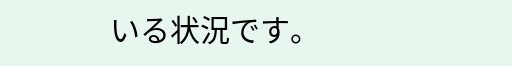いる状況です。